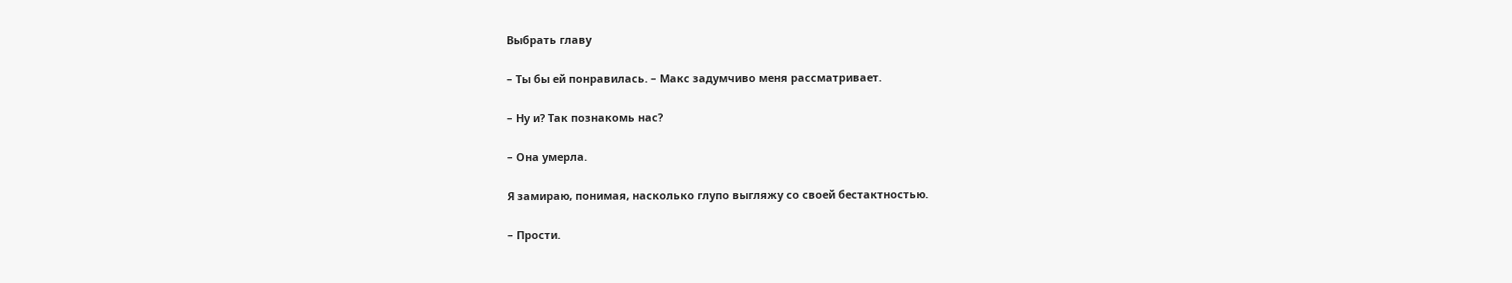Выбрать главу

– Ты бы ей понравилась. – Макс задумчиво меня рассматривает.

– Ну и? Так познакомь нас?

– Она умерла.

Я замираю, понимая, насколько глупо выгляжу со своей бестактностью.

– Прости.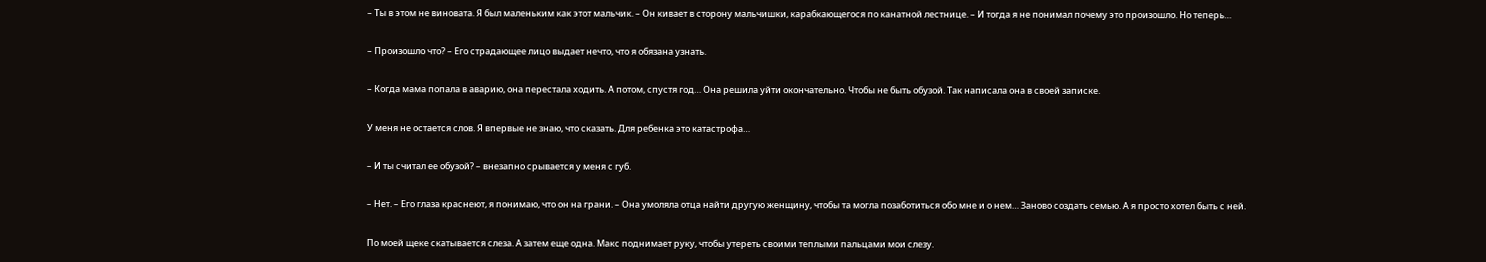– Ты в этом не виновата. Я был маленьким как этот мальчик. – Он кивает в сторону мальчишки, карабкающегося по канатной лестнице. – И тогда я не понимал почему это произошло. Но теперь…

– Произошло что? – Его страдающее лицо выдает нечто, что я обязана узнать.

– Когда мама попала в аварию, она перестала ходить. А потом, спустя год… Она решила уйти окончательно. Чтобы не быть обузой. Так написала она в своей записке.

У меня не остается слов. Я впервые не знаю, что сказать. Для ребенка это катастрофа…

– И ты считал ее обузой? – внезапно срывается у меня с губ.

– Нет. – Его глаза краснеют, я понимаю, что он на грани. – Она умоляла отца найти другую женщину, чтобы та могла позаботиться обо мне и о нем… Заново создать семью. А я просто хотел быть с ней.

По моей щеке скатывается слеза. А затем еще одна. Макс поднимает руку, чтобы утереть своими теплыми пальцами мои слезу.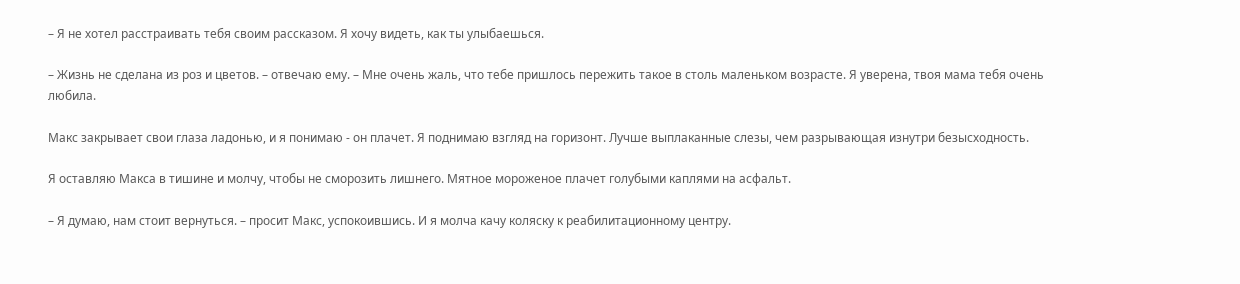– Я не хотел расстраивать тебя своим рассказом. Я хочу видеть, как ты улыбаешься.

– Жизнь не сделана из роз и цветов. – отвечаю ему. – Мне очень жаль, что тебе пришлось пережить такое в столь маленьком возрасте. Я уверена, твоя мама тебя очень любила.

Макс закрывает свои глаза ладонью, и я понимаю - он плачет. Я поднимаю взгляд на горизонт. Лучше выплаканные слезы, чем разрывающая изнутри безысходность.

Я оставляю Макса в тишине и молчу, чтобы не сморозить лишнего. Мятное мороженое плачет голубыми каплями на асфальт.

– Я думаю, нам стоит вернуться. – просит Макс, успокоившись. И я молча качу коляску к реабилитационному центру.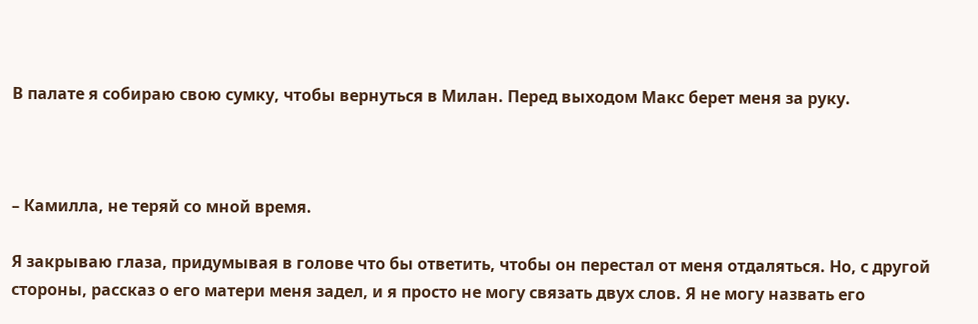В палате я собираю свою сумку, чтобы вернуться в Милан. Перед выходом Макс берет меня за руку.



– Камилла, не теряй со мной время.

Я закрываю глаза, придумывая в голове что бы ответить, чтобы он перестал от меня отдаляться. Но, с другой стороны, рассказ о его матери меня задел, и я просто не могу связать двух слов. Я не могу назвать его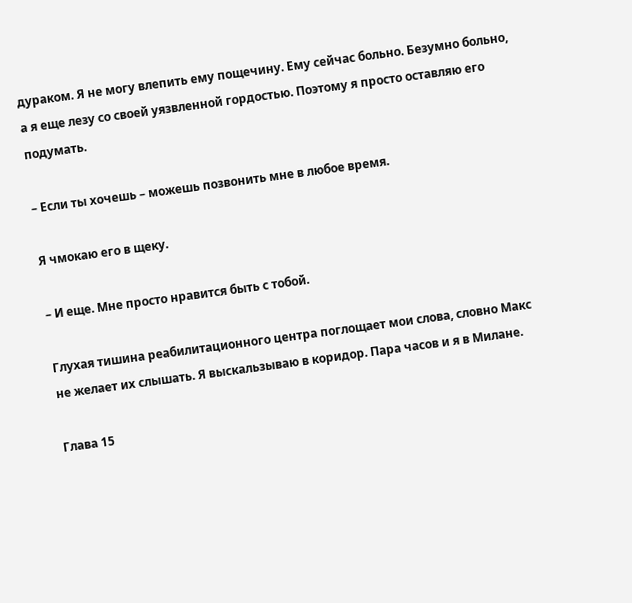дураком. Я не могу влепить ему пощечину. Ему сейчас больно. Безумно больно, а я еще лезу со своей уязвленной гордостью. Поэтому я просто оставляю его подумать.

– Если ты хочешь – можешь позвонить мне в любое время.

Я чмокаю его в щеку.

– И еще. Мне просто нравится быть с тобой.

Глухая тишина реабилитационного центра поглощает мои слова, словно Макс не желает их слышать. Я выскальзываю в коридор. Пара часов и я в Милане.

Глава 15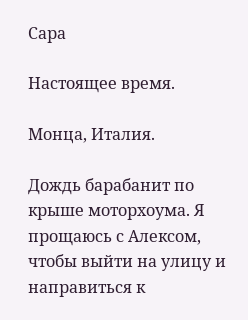Сара

Настоящее время.

Монца, Италия.

Дождь барабанит по крыше моторхоума. Я прощаюсь с Алексом, чтобы выйти на улицу и направиться к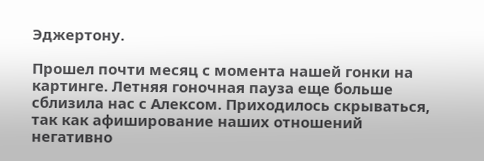Эджертону.

Прошел почти месяц с момента нашей гонки на картинге. Летняя гоночная пауза еще больше сблизила нас с Алексом. Приходилось скрываться, так как афиширование наших отношений негативно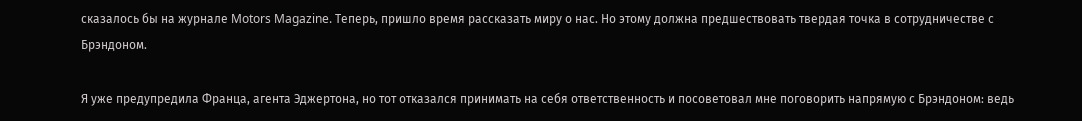сказалось бы на журнале Motors Magazine. Теперь, пришло время рассказать миру о нас. Но этому должна предшествовать твердая точка в сотрудничестве с Брэндоном.

Я уже предупредила Франца, агента Эджертона, но тот отказался принимать на себя ответственность и посоветовал мне поговорить напрямую с Брэндоном: ведь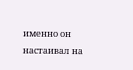именно он настаивал на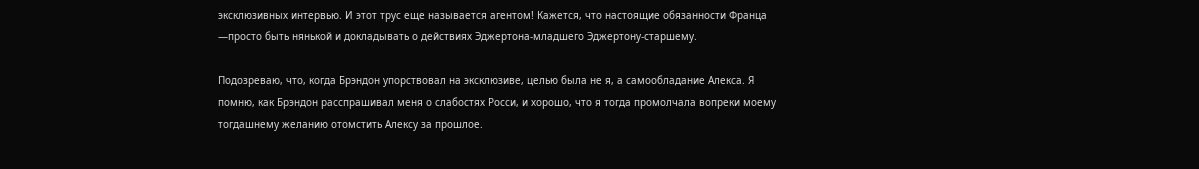эксклюзивных интервью. И этот трус еще называется агентом! Кажется, что настоящие обязанности Франца —просто быть нянькой и докладывать о действиях Эджертона-младшего Эджертону-старшему.

Подозреваю, что, когда Брэндон упорствовал на эксклюзиве, целью была не я, а самообладание Алекса. Я помню, как Брэндон расспрашивал меня о слабостях Росси, и хорошо, что я тогда промолчала вопреки моему тогдашнему желанию отомстить Алексу за прошлое.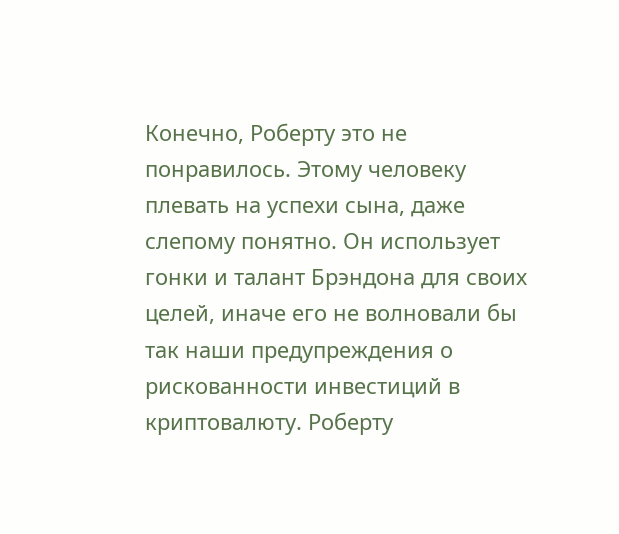Конечно, Роберту это не понравилось. Этому человеку плевать на успехи сына, даже слепому понятно. Он использует гонки и талант Брэндона для своих целей, иначе его не волновали бы так наши предупреждения о рискованности инвестиций в криптовалюту. Роберту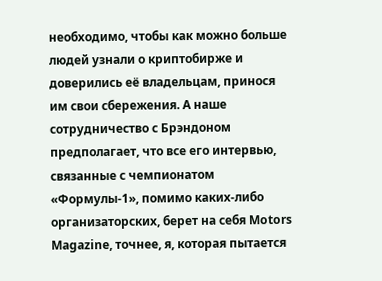необходимо, чтобы как можно больше людей узнали о криптобирже и доверились её владельцам, принося им свои сбережения. А наше сотрудничество с Брэндоном предполагает, что все его интервью, связанные с чемпионатом «Формулы-1», помимо каких-либо организаторских, берет на себя Motors Magazine, точнее, я, которая пытается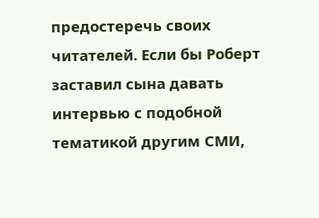предостеречь своих читателей. Если бы Роберт заставил сына давать интервью с подобной тематикой другим СМИ,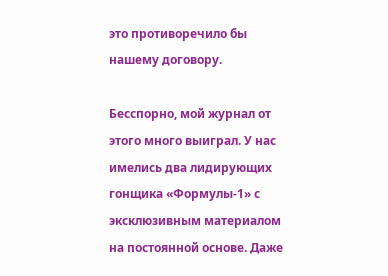это противоречило бы нашему договору.

Бесспорно, мой журнал от этого много выиграл. У нас имелись два лидирующих гонщика «Формулы-1» с эксклюзивным материалом на постоянной основе. Даже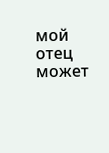мой отец может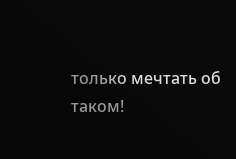только мечтать об таком!